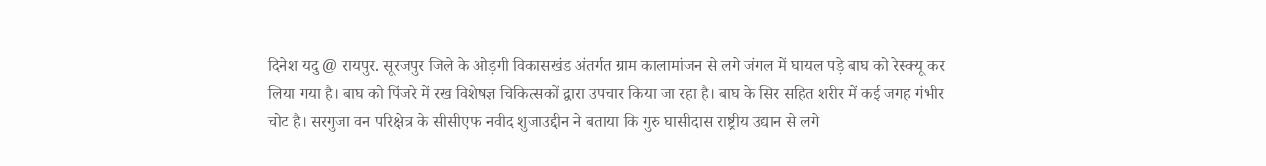दिनेश यदु @ रायपुर. सूरजपुर जिले के ओड़गी विकासखंड अंतर्गत ग्राम कालामांजन से लगे जंगल में घायल पड़े बाघ को रेस्क्यू कर लिया गया है। बाघ को पिंजरे में रख विशेषज्ञ चिकित्सकों द्वारा उपचार किया जा रहा है। बाघ के सिर सहित शरीर में कई जगह गंभीर चोट है। सरगुजा वन परिक्षेत्र के सीसीएफ नवीद शुजाउद्दीन ने बताया कि गुरु घासीदास राष्ट्रीय उद्यान से लगे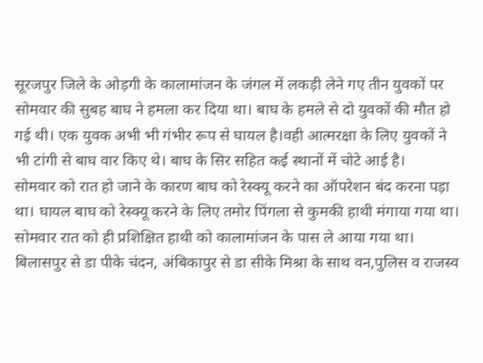सूरजपुर जिले के ओड़गी के कालामांजन के जंगल में लकड़ी लेने गए तीन युवकों पर सोमवार की सुबह बाघ ने हमला कर दिया था। बाघ के हमले से दो युवकों की मौत हो गई थी। एक युवक अभी भी गंभीर रूप से घायल है।वही आत्मरक्षा के लिए युवकों ने भी टांगी से बाघ वार किए थे। बाघ के सिर सहित कई स्थानों में चोटे आई है।
सोमवार को रात हो जाने के कारण बाघ को रेस्क्यू करने का ऑपरेशन बंद करना पड़ा था। घायल बाघ को रेस्क्यू करने के लिए तमोर पिंगला से कुमकी हाथी मंगाया गया था। सोमवार रात को ही प्रशिक्षित हाथी को कालामांजन के पास ले आया गया था। बिलासपुर से डा पीके चंदन, अंबिकापुर से डा सीके मिश्रा के साथ वन,पुलिस व राजस्व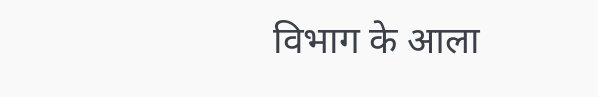विभाग के आला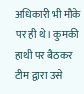अधिकारी भी मौके पर ही थे। कुमकी हाथी पर बैठकर टीम द्वारा उसे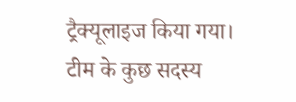ट्रैक्यूलाइज किया गया। टीम के कुछ सदस्य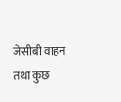जेसीबी वाहन तथा कुछ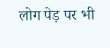लोग पेड़ पर भी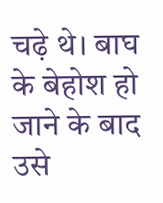चढ़े थे। बाघ के बेहोश हो जाने के बाद उसे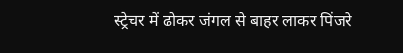स्ट्रेचर में ढोकर जंगल से बाहर लाकर पिंजरे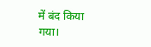में बंद किया गया।